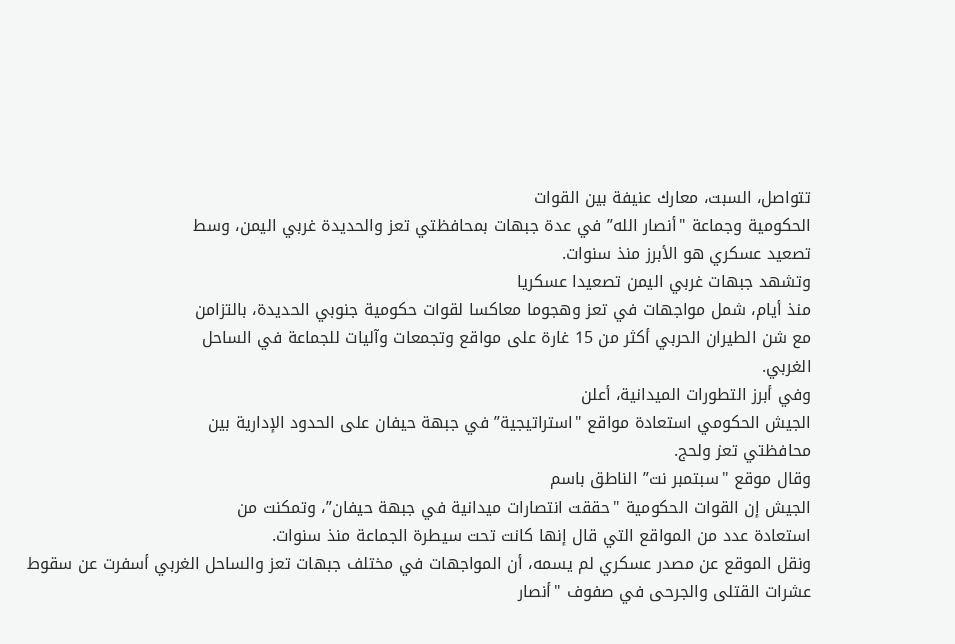تتواصل، السبت، معارك عنيفة بين القوات
الحكومية وجماعة "أنصار الله” في عدة جبهات بمحافظتي تعز والحديدة غربي اليمن، وسط
تصعيد عسكري هو الأبرز منذ سنوات.
وتشهد جبهات غربي اليمن تصعيدا عسكريا
منذ أيام، شمل مواجهات في تعز وهجوما معاكسا لقوات حكومية جنوبي الحديدة، بالتزامن
مع شن الطيران الحربي أكثر من 15 غارة على مواقع وتجمعات وآليات للجماعة في الساحل
الغربي.
وفي أبرز التطورات الميدانية، أعلن
الجيش الحكومي استعادة مواقع "استراتيجية” في جبهة حيفان على الحدود الإدارية بين
محافظتي تعز ولحج.
وقال موقع "سبتمبر نت” الناطق باسم
الجيش إن القوات الحكومية "حققت انتصارات ميدانية في جبهة حيفان”، وتمكنت من
استعادة عدد من المواقع التي قال إنها كانت تحت سيطرة الجماعة منذ سنوات.
ونقل الموقع عن مصدر عسكري لم يسمه، أن المواجهات في مختلف جبهات تعز والساحل الغربي أسفرت عن سقوط عشرات القتلى والجرحى في صفوف "أنصار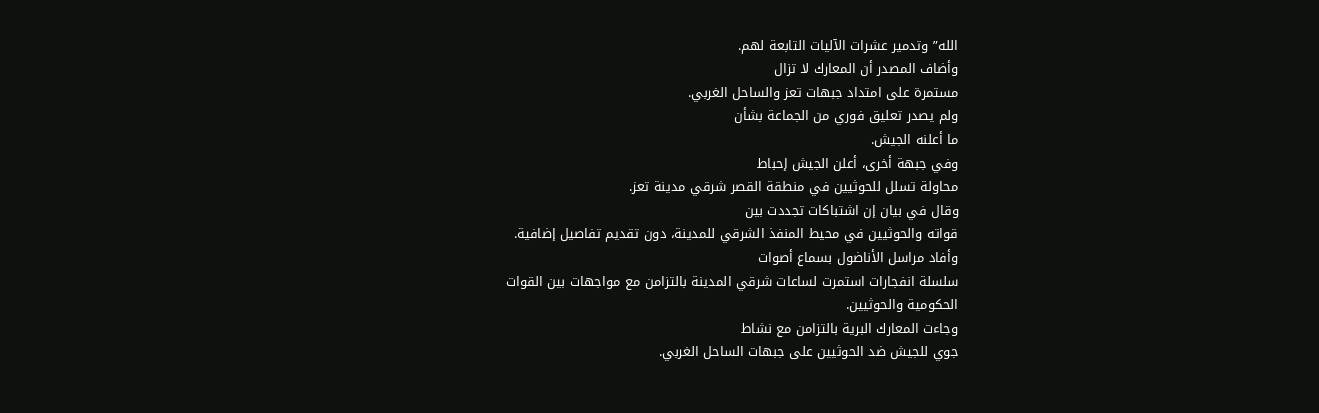الله” وتدمير عشرات الآليات التابعة لهم.
وأضاف المصدر أن المعارك لا تزال
مستمرة على امتداد جبهات تعز والساحل الغربي.
ولم يصدر تعليق فوري من الجماعة بشأن
ما أعلنه الجيش.
وفي جبهة أخرى، أعلن الجيش إحباط
محاولة تسلل للحوثيين في منطقة القصر شرقي مدينة تعز.
وقال في بيان إن اشتباكات تجددت بين
قواته والحوثيين في محيط المنفذ الشرقي للمدينة، دون تقديم تفاصيل إضافية.
وأفاد مراسل الأناضول بسماع أصوات
سلسلة انفجارات استمرت لساعات شرقي المدينة بالتزامن مع مواجهات بين القوات
الحكومية والحوثيين.
وجاءت المعارك البرية بالتزامن مع نشاط
جوي للجيش ضد الحوثيين على جبهات الساحل الغربي.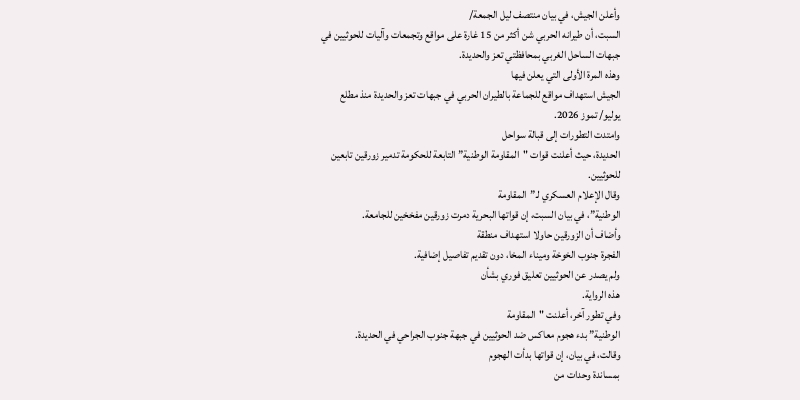وأعلن الجيش، في بيان منتصف ليل الجمعة/
السبت، أن طيرانه الحربي شن أكثر من 15 غارة على مواقع وتجمعات وآليات للحوثيين في
جبهات الساحل الغربي بمحافظتي تعز والحديدة.
وهذه المرة الأولى التي يعلن فيها
الجيش استهداف مواقع للجماعة بالطيران الحربي في جبهات تعز والحديدة منذ مطلع
يوليو/ تموز 2026.
وامتدت التطورات إلى قبالة سواحل
الحديدة، حيث أعلنت قوات "المقاومة الوطنية” التابعة للحكومة تدمير زورقين تابعين
للحوثيين.
وقال الإعلام العسكري لـ”المقاومة
الوطنية”، في بيان السبت، إن قواتها البحرية دمرت زورقين مفخخين للجامعة.
وأضاف أن الزورقين حاولا استهداف منطقة
الفجرة جنوب الخوخة وميناء المخا، دون تقديم تفاصيل إضافية.
ولم يصدر عن الحوثيين تعليق فوري بشأن
هذه الرواية.
وفي تطور آخر، أعلنت "المقاومة
الوطنية” بدء هجوم معاكس ضد الحوثيين في جبهة جنوب الجراحي في الحديدة.
وقالت، في بيان، إن قواتها بدأت الهجوم
بمساندة وحدات من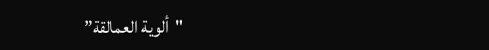"ألوية العمالقة”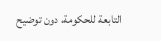التابعة للحكومة، دون توضيح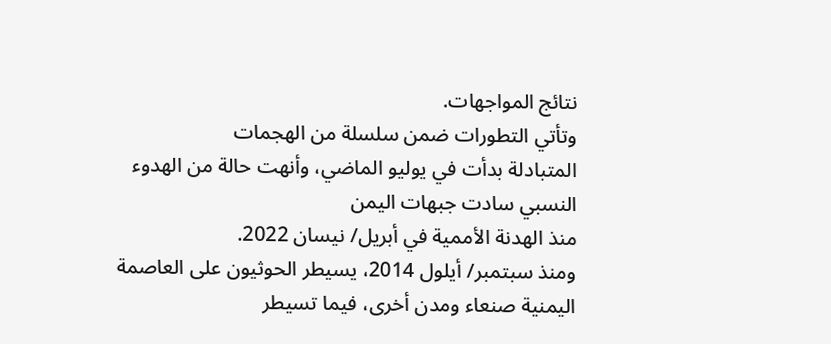نتائج المواجهات.
وتأتي التطورات ضمن سلسلة من الهجمات
المتبادلة بدأت في يوليو الماضي، وأنهت حالة من الهدوء النسبي سادت جبهات اليمن
منذ الهدنة الأممية في أبريل/ نيسان 2022.
ومنذ سبتمبر/ أيلول 2014، يسيطر الحوثيون على العاصمة اليمنية صنعاء ومدن أخرى، فيما تسيطر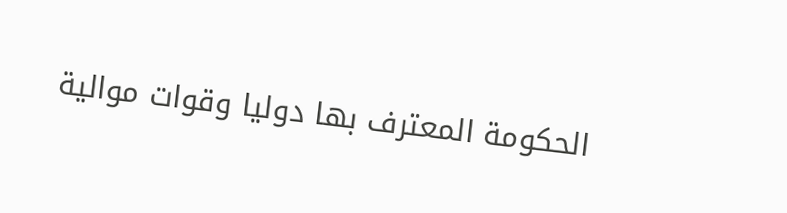الحكومة المعترف بها دوليا وقوات موالية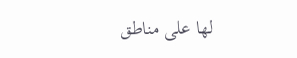لها على مناطق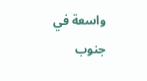واسعة في جنوب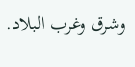وشرق وغرب البلاد.